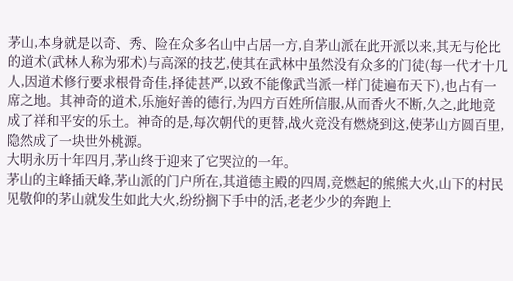茅山,本身就是以奇、秀、险在众多名山中占居一方,自茅山派在此开派以来,其无与伦比的道术(武林人称为邪术)与高深的技艺,使其在武林中虽然没有众多的门徒(每一代才十几人,因道术修行要求根骨奇佳,择徒甚严,以致不能像武当派一样门徒遍布天下),也占有一席之地。其神奇的道术,乐施好善的德行,为四方百姓所信服,从而香火不断,久之,此地竞成了祥和平安的乐土。神奇的是,每次朝代的更替,战火竞没有燃烧到这,使茅山方圆百里,隐然成了一块世外桃源。
大明永历十年四月,茅山终于迎来了它哭泣的一年。
茅山的主峰插天峰,茅山派的门户所在,其道德主殿的四周,竞燃起的熊熊大火,山下的村民见敬仰的茅山就发生如此大火,纷纷搁下手中的活,老老少少的奔跑上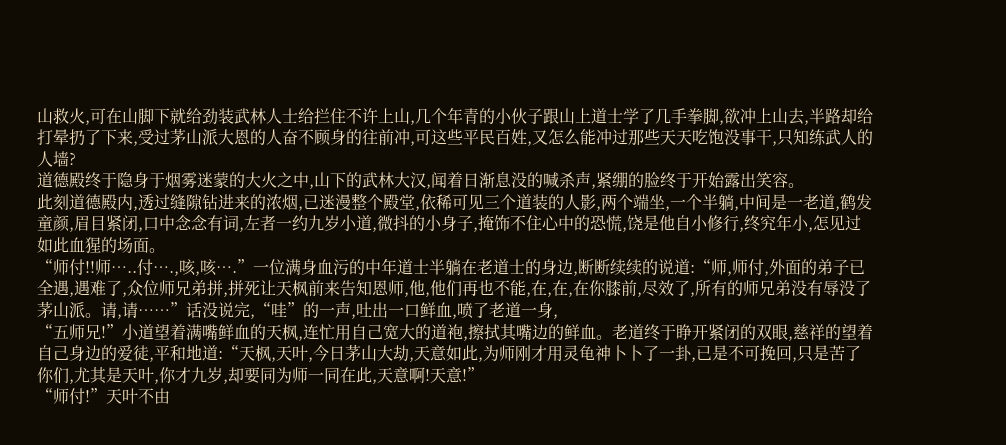山救火,可在山脚下就给劲装武林人士给拦住不许上山,几个年青的小伙子跟山上道士学了几手拳脚,欲冲上山去,半路却给打晕扔了下来,受过茅山派大恩的人奋不顾身的往前冲,可这些平民百姓,又怎么能冲过那些天天吃饱没事干,只知练武人的人墙?
道德殿终于隐身于烟雾迷蒙的大火之中,山下的武林大汉,闻着日渐息没的喊杀声,紧绷的脸终于开始露出笑容。
此刻道德殿内,透过缝隙钻进来的浓烟,已迷漫整个殿堂,依稀可见三个道装的人影,两个端坐,一个半躺,中间是一老道,鹤发童颜,眉目紧闭,口中念念有词,左者一约九岁小道,微抖的小身子,掩饰不住心中的恐慌,饶是他自小修行,终究年小,怎见过如此血猩的场面。
“师付!!师…..付….,咳,咳….”一位满身血污的中年道士半躺在老道士的身边,断断续续的说道:“师,师付,外面的弟子已全遇,遇难了,众位师兄弟拼,拼死让天枫前来告知恩师,他,他们再也不能,在,在,在你膝前,尽效了,所有的师兄弟没有辱没了茅山派。请,请……”话没说完,“哇”的一声,吐出一口鲜血,喷了老道一身,
“五师兄!”小道望着满嘴鲜血的天枫,连忙用自己宽大的道袍,擦拭其嘴边的鲜血。老道终于睁开紧闭的双眼,慈祥的望着自己身边的爱徒,平和地道:“天枫,天叶,今日茅山大劫,天意如此,为师刚才用灵龟神卜卜了一卦,已是不可挽回,只是苦了你们,尤其是天叶,你才九岁,却要同为师一同在此,天意啊!天意!”
“师付!”天叶不由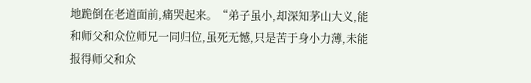地跪倒在老道面前,痛哭起来。“弟子虽小,却深知茅山大义,能和师父和众位师兄一同归位,虽死无憾,只是苦于身小力薄,未能报得师父和众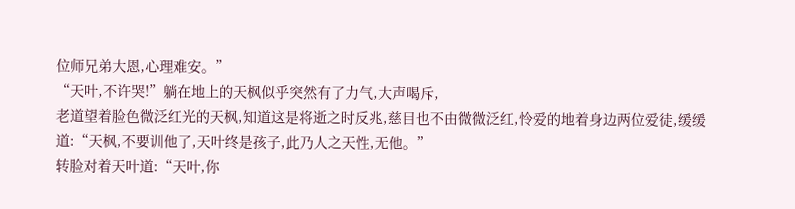位师兄弟大恩,心理难安。”
“天叶,不许哭!”躺在地上的天枫似乎突然有了力气,大声喝斥,
老道望着脸色微泛红光的天枫,知道这是将逝之时反兆,慈目也不由微微泛红,怜爱的地着身边两位爱徒,缓缓道:“天枫,不要训他了,天叶终是孩子,此乃人之天性,无他。”
转脸对着天叶道:“天叶,你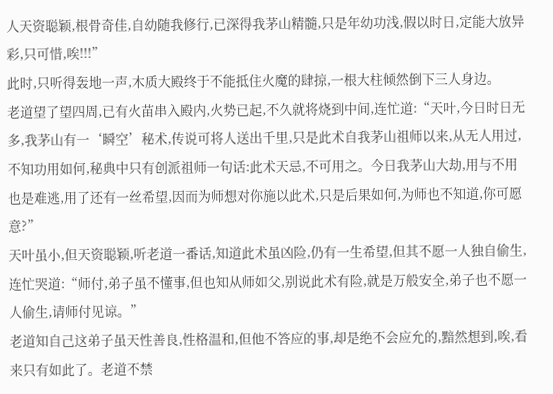人天资聪颖,根骨奇佳,自幼随我修行,已深得我茅山精髓,只是年幼功浅,假以时日,定能大放异彩,只可惜,唉!!!”
此时,只听得轰地一声,木质大殿终于不能抵住火魔的肆掠,一根大柱倾然倒下三人身边。
老道望了望四周,已有火苗串入殿内,火势已起,不久就将烧到中间,连忙道:“天叶,今日时日无多,我茅山有一‘瞬空’秘术,传说可将人送出千里,只是此术自我茅山祖师以来,从无人用过,不知功用如何,秘典中只有创派祖师一句话:此术天忌,不可用之。今日我茅山大劫,用与不用也是难逃,用了还有一丝希望,因而为师想对你施以此术,只是后果如何,为师也不知道,你可愿意?”
天叶虽小,但天资聪颖,听老道一番话,知道此术虽凶险,仍有一生希望,但其不愿一人独自偷生,连忙哭道:“师付,弟子虽不懂事,但也知从师如父,别说此术有险,就是万般安全,弟子也不愿一人偷生,请师付见谅。”
老道知自己这弟子虽天性善良,性格温和,但他不答应的事,却是绝不会应允的,黯然想到,唉,看来只有如此了。老道不禁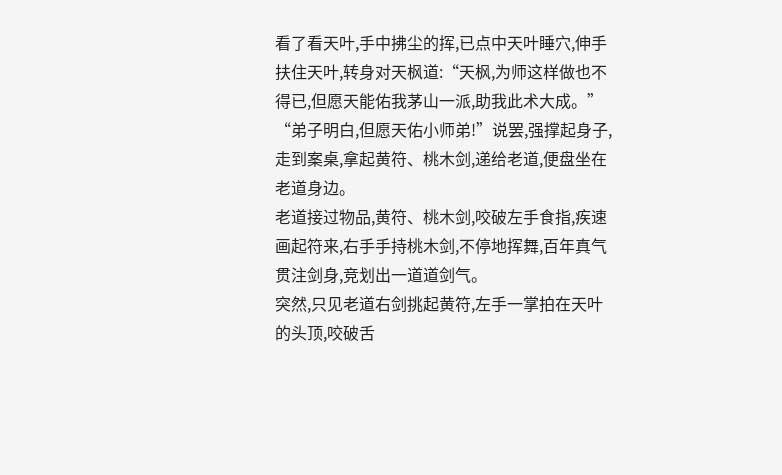看了看天叶,手中拂尘的挥,已点中天叶睡穴,伸手扶住天叶,转身对天枫道:“天枫,为师这样做也不得已,但愿天能佑我茅山一派,助我此术大成。”
“弟子明白,但愿天佑小师弟!”说罢,强撑起身子,走到案桌,拿起黄符、桃木剑,递给老道,便盘坐在老道身边。
老道接过物品,黄符、桃木剑,咬破左手食指,疾速画起符来,右手手持桃木剑,不停地挥舞,百年真气贯注剑身,竞划出一道道剑气。
突然,只见老道右剑挑起黄符,左手一掌拍在天叶的头顶,咬破舌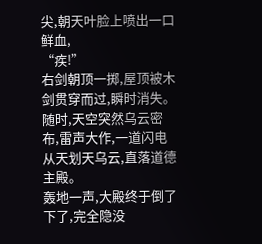尖,朝天叶脸上喷出一口鲜血,
“疾!”
右剑朝顶一掷,屋顶被木剑贯穿而过,瞬时消失。随时,天空突然乌云密布,雷声大作,一道闪电从天划天乌云,直落道德主殿。
轰地一声,大殿终于倒了下了,完全隐没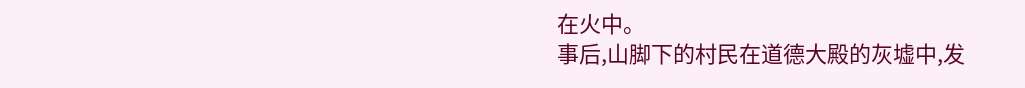在火中。
事后,山脚下的村民在道德大殿的灰墟中,发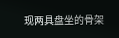现两具盘坐的骨架